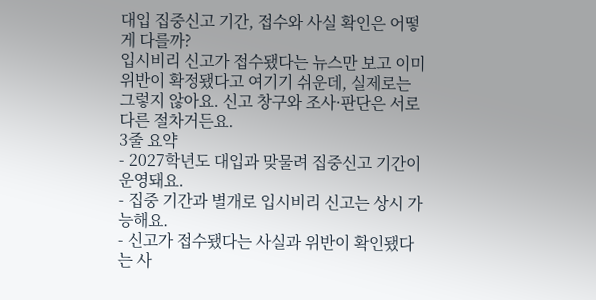대입 집중신고 기간, 접수와 사실 확인은 어떻게 다를까?
입시비리 신고가 접수됐다는 뉴스만 보고 이미 위반이 확정됐다고 여기기 쉬운데, 실제로는 그렇지 않아요. 신고 창구와 조사·판단은 서로 다른 절차거든요.
3줄 요약
- 2027학년도 대입과 맞물려 집중신고 기간이 운영돼요.
- 집중 기간과 별개로 입시비리 신고는 상시 가능해요.
- 신고가 접수됐다는 사실과 위반이 확인됐다는 사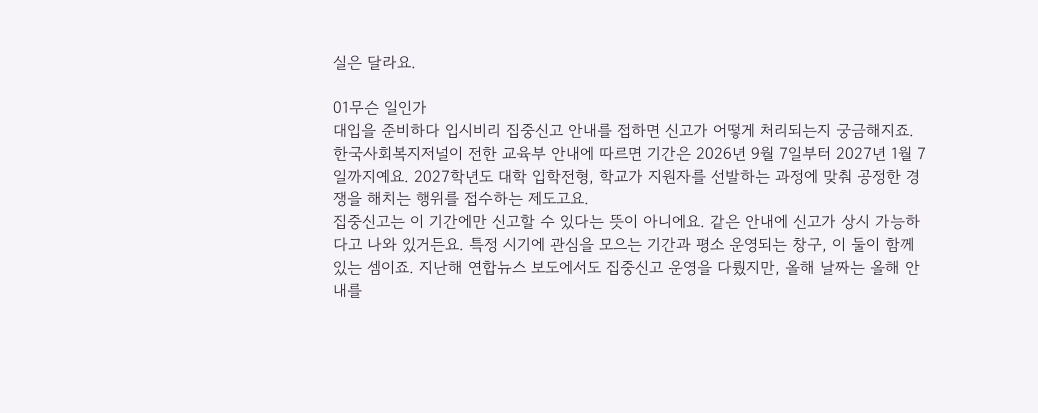실은 달라요.

01무슨 일인가
대입을 준비하다 입시비리 집중신고 안내를 접하면 신고가 어떻게 처리되는지 궁금해지죠. 한국사회복지저널이 전한 교육부 안내에 따르면 기간은 2026년 9월 7일부터 2027년 1월 7일까지예요. 2027학년도 대학 입학전형, 학교가 지원자를 선발하는 과정에 맞춰 공정한 경쟁을 해치는 행위를 접수하는 제도고요.
집중신고는 이 기간에만 신고할 수 있다는 뜻이 아니에요. 같은 안내에 신고가 상시 가능하다고 나와 있거든요. 특정 시기에 관심을 모으는 기간과 평소 운영되는 창구, 이 둘이 함께 있는 셈이죠. 지난해 연합뉴스 보도에서도 집중신고 운영을 다뤘지만, 올해 날짜는 올해 안내를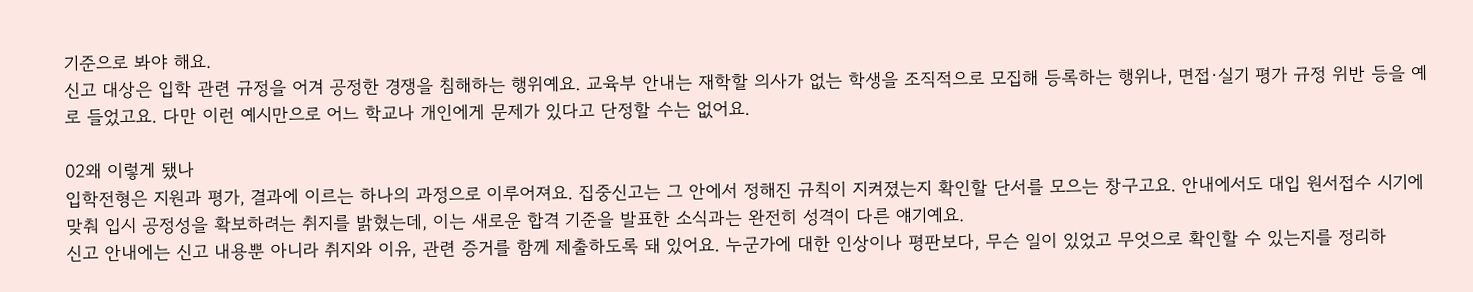기준으로 봐야 해요.
신고 대상은 입학 관련 규정을 어겨 공정한 경쟁을 침해하는 행위예요. 교육부 안내는 재학할 의사가 없는 학생을 조직적으로 모집해 등록하는 행위나, 면접·실기 평가 규정 위반 등을 예로 들었고요. 다만 이런 예시만으로 어느 학교나 개인에게 문제가 있다고 단정할 수는 없어요.

02왜 이렇게 됐나
입학전형은 지원과 평가, 결과에 이르는 하나의 과정으로 이루어져요. 집중신고는 그 안에서 정해진 규칙이 지켜졌는지 확인할 단서를 모으는 창구고요. 안내에서도 대입 원서접수 시기에 맞춰 입시 공정성을 확보하려는 취지를 밝혔는데, 이는 새로운 합격 기준을 발표한 소식과는 완전히 성격이 다른 얘기예요.
신고 안내에는 신고 내용뿐 아니라 취지와 이유, 관련 증거를 함께 제출하도록 돼 있어요. 누군가에 대한 인상이나 평판보다, 무슨 일이 있었고 무엇으로 확인할 수 있는지를 정리하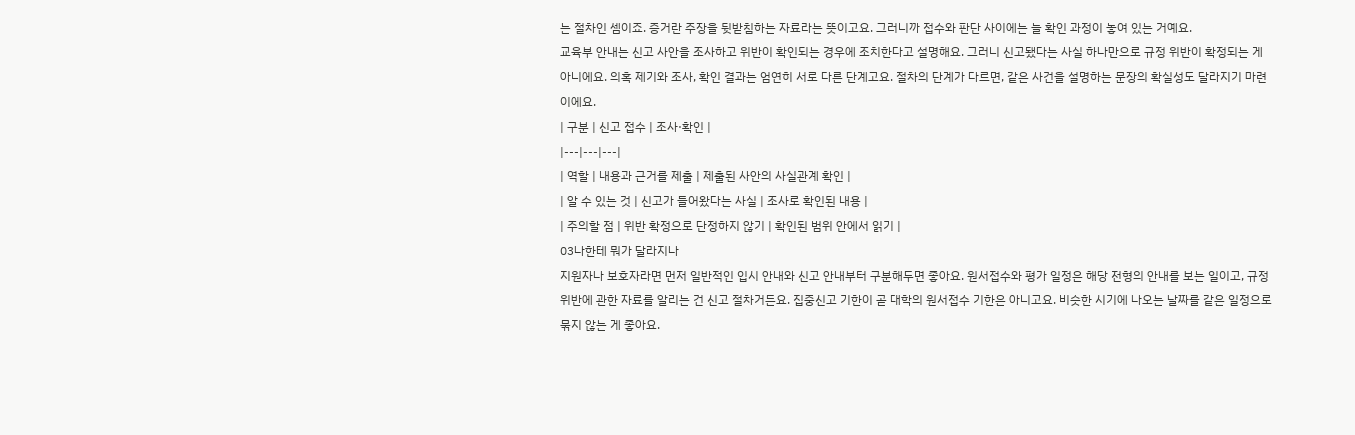는 절차인 셈이죠. 증거란 주장을 뒷받침하는 자료라는 뜻이고요. 그러니까 접수와 판단 사이에는 늘 확인 과정이 놓여 있는 거예요.
교육부 안내는 신고 사안을 조사하고 위반이 확인되는 경우에 조치한다고 설명해요. 그러니 신고됐다는 사실 하나만으로 규정 위반이 확정되는 게 아니에요. 의혹 제기와 조사, 확인 결과는 엄연히 서로 다른 단계고요. 절차의 단계가 다르면, 같은 사건을 설명하는 문장의 확실성도 달라지기 마련이에요.
| 구분 | 신고 접수 | 조사·확인 |
|---|---|---|
| 역할 | 내용과 근거를 제출 | 제출된 사안의 사실관계 확인 |
| 알 수 있는 것 | 신고가 들어왔다는 사실 | 조사로 확인된 내용 |
| 주의할 점 | 위반 확정으로 단정하지 않기 | 확인된 범위 안에서 읽기 |
03나한테 뭐가 달라지나
지원자나 보호자라면 먼저 일반적인 입시 안내와 신고 안내부터 구분해두면 좋아요. 원서접수와 평가 일정은 해당 전형의 안내를 보는 일이고, 규정 위반에 관한 자료를 알리는 건 신고 절차거든요. 집중신고 기한이 곧 대학의 원서접수 기한은 아니고요. 비슷한 시기에 나오는 날짜를 같은 일정으로 묶지 않는 게 좋아요.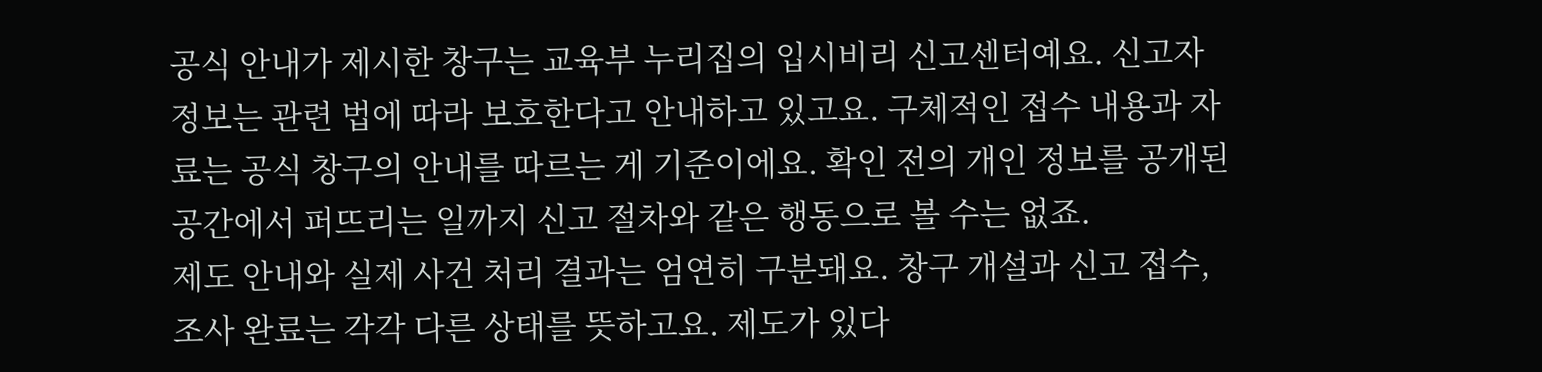공식 안내가 제시한 창구는 교육부 누리집의 입시비리 신고센터예요. 신고자 정보는 관련 법에 따라 보호한다고 안내하고 있고요. 구체적인 접수 내용과 자료는 공식 창구의 안내를 따르는 게 기준이에요. 확인 전의 개인 정보를 공개된 공간에서 퍼뜨리는 일까지 신고 절차와 같은 행동으로 볼 수는 없죠.
제도 안내와 실제 사건 처리 결과는 엄연히 구분돼요. 창구 개설과 신고 접수, 조사 완료는 각각 다른 상태를 뜻하고요. 제도가 있다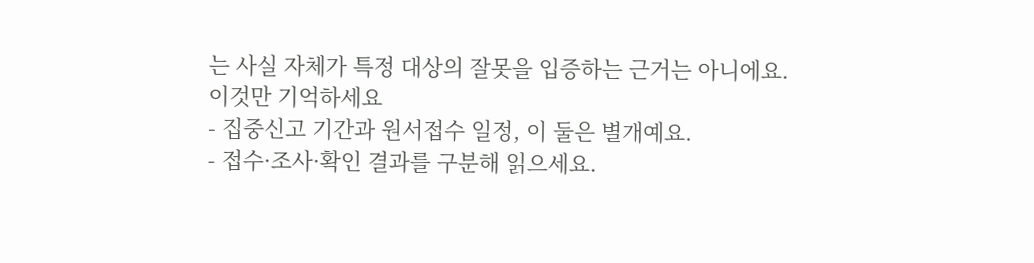는 사실 자체가 특정 대상의 잘못을 입증하는 근거는 아니에요.
이것만 기억하세요
- 집중신고 기간과 원서접수 일정, 이 둘은 별개예요.
- 접수·조사·확인 결과를 구분해 읽으세요.